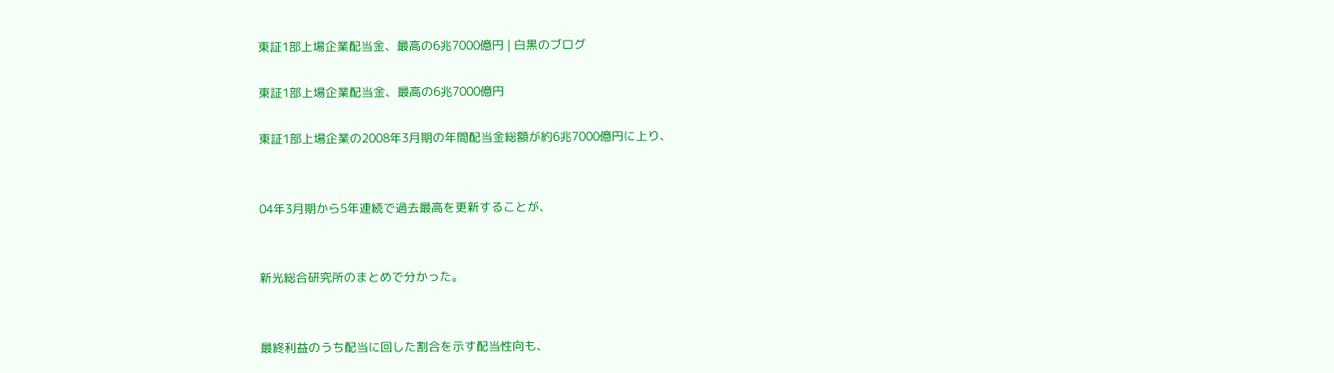東証1部上場企業配当金、最高の6兆7000億円 | 白黒のブログ

東証1部上場企業配当金、最高の6兆7000億円

東証1部上場企業の2008年3月期の年間配当金総額が約6兆7000億円に上り、


04年3月期から5年連続で過去最高を更新することが、


新光総合研究所のまとめで分かった。


最終利益のうち配当に回した割合を示す配当性向も、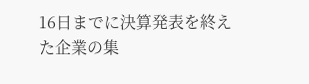16日までに決算発表を終えた企業の集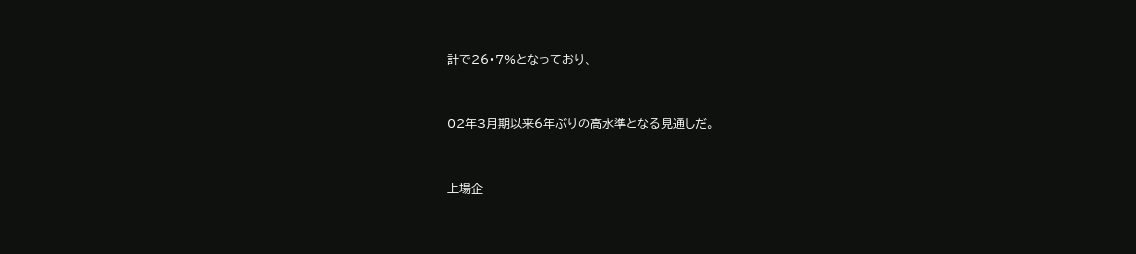計で26・7%となっており、


02年3月期以来6年ぶりの高水準となる見通しだ。


上場企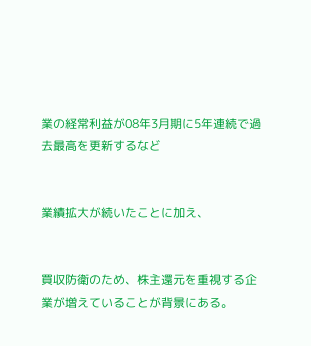業の経常利益が08年3月期に5年連続で過去最高を更新するなど


業績拡大が続いたことに加え、


買収防衛のため、株主還元を重視する企業が増えていることが背景にある。